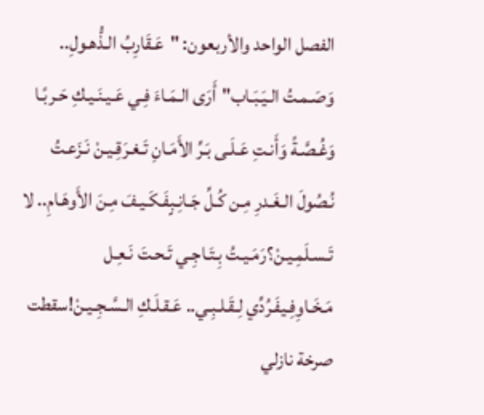الفصل الواحد والأربعون: "عَـقَارِبُ الـذُّهـولِ.. وَصَـمـتُ الـيَـبَـاب"أَرَى الـمَـاءَ فِـي عَـيـنَـيـكِ حَـربًـا وَغُـصَّـةً وَأَنـتِ عَـلَـى بَـرِّ الأَمَـانِ تَـغـرَقِـيـنْ نَـزَعـتُ نُـصُولَ الـغَـدرِ مِـن كُـلِّ جَـانِـبٍفَـكَـيـفَ مِـنَ الأَوهَـامِ.. لا تَـسـلَمِـيـنْ؟رَمَـيـتُ بِـتَـاجِـي تَـحـتَ نَـعِـل مَـخَـاوِفِـيفَـرُدِّي لِـقَـلـبِـي.. عَـقـلَـكِ الـسَّـجِـيـنْ!سقطت صرخة نازلي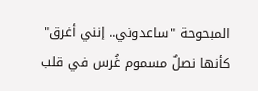المبحوحة "ساعدوني.. إنني أغرق" كأنها نصلٌ مسموم غُرس في قلب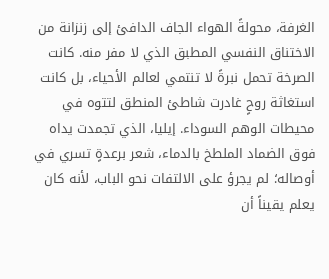الغرفة، محولةً الهواء الجاف الدافئ إلى زنزانة من الاختناق النفسي المطبق الذي لا مفر منه. كانت الصرخة تحمل نبرةً لا تنتمي لعالم الأحياء، بل كانت استغاثة روحٍ غادرت شاطئ المنطق لتتوه في محيطات الوهم السوداء. إيليا، الذي تجمدت يداه فوق الضماد الملطخ بالدماء، شعر برعدةٍ تسري في أوصاله؛ لم يجرؤ على الالتفات نحو الباب، لأنه كان يعلم يقيناً أن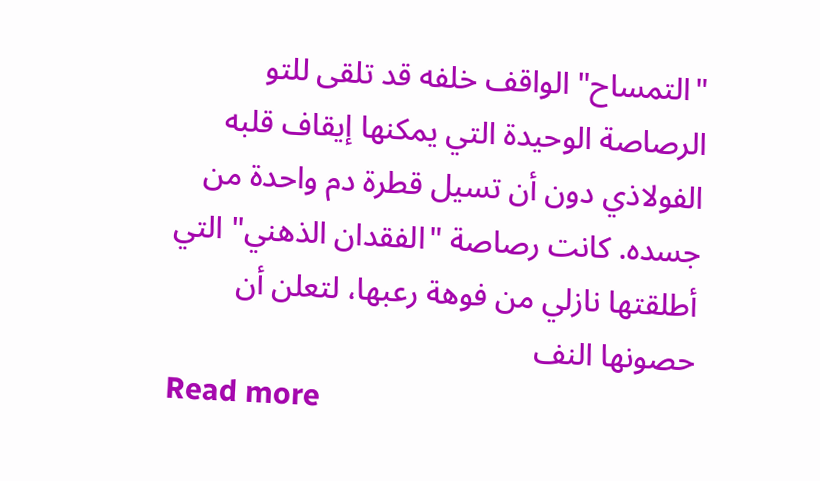"التمساح" الواقف خلفه قد تلقى للتو الرصاصة الوحيدة التي يمكنها إيقاف قلبه الفولاذي دون أن تسيل قطرة دم واحدة من جسده. كانت رصاصة "الفقدان الذهني" التي أطلقتها نازلي من فوهة رعبها، لتعلن أن حصونها النف
Read more